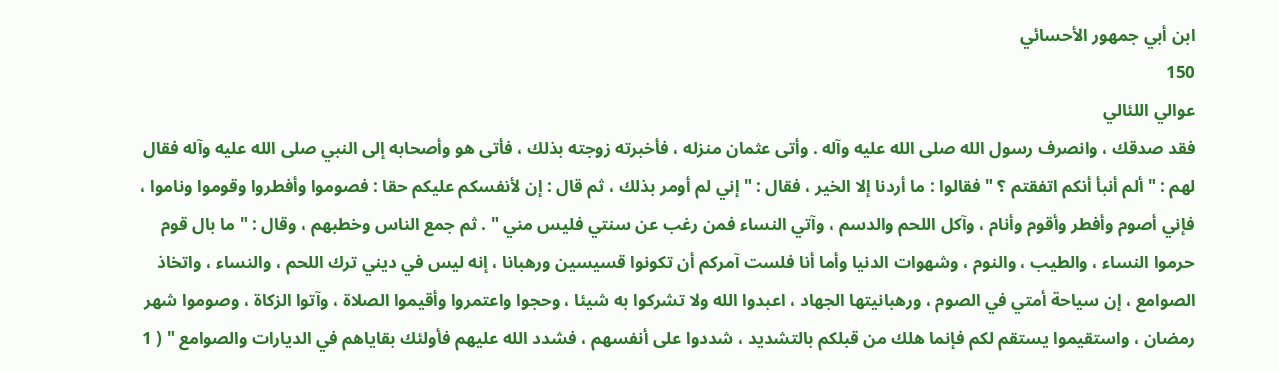ابن أبي جمهور الأحسائي
150
عوالي اللئالي
فقد صدقك ، وانصرف رسول الله صلى الله عليه وآله . وأتى عثمان منزله ، فأخبرته زوجته بذلك ، فأتى هو وأصحابه إلى النبي صلى الله عليه وآله فقال لهم : " ألم أنبأ أنكم اتفقتم ؟ " فقالوا : ما أردنا إلا الخير ، فقال : " إني لم أومر بذلك ، ثم قال : إن لأنفسكم عليكم حقا : فصوموا وأفطروا وقوموا وناموا ، فإني أصوم وأفطر وأقوم وأنام ، وآكل اللحم والدسم ، وآتي النساء فمن رغب عن سنتي فليس مني " . ثم جمع الناس وخطبهم ، وقال : " ما بال قوم حرموا النساء ، والطيب ، والنوم ، وشهوات الدنيا وأما أنا فلست آمركم أن تكونوا قسيسين ورهبانا ، إنه ليس في ديني ترك اللحم ، والنساء ، واتخاذ الصوامع ، إن سياحة أمتي في الصوم ، ورهبانيتها الجهاد ، اعبدوا الله ولا تشركوا به شيئا ، وحجوا واعتمروا وأقيموا الصلاة ، وآتوا الزكاة ، وصوموا شهر رمضان ، واستقيموا يستقم لكم فإنما هلك من قبلكم بالتشديد ، شددوا على أنفسهم ، فشدد الله عليهم فأولئك بقاياهم في الديارات والصوامع " ( 1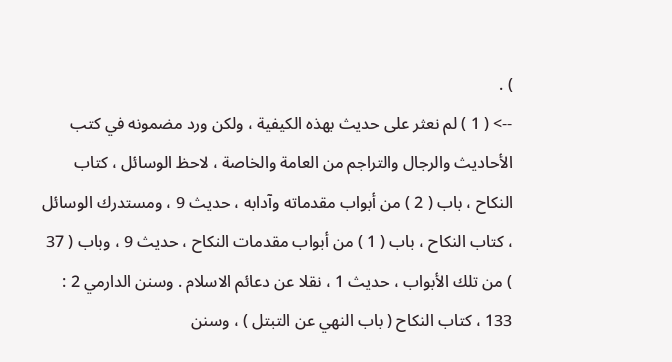) .
--> ( 1 ) لم نعثر على حديث بهذه الكيفية ، ولكن ورد مضمونه في كتب الأحاديث والرجال والتراجم من العامة والخاصة ، لاحظ الوسائل ، كتاب النكاح ، باب ( 2 ) من أبواب مقدماته وآدابه ، حديث 9 ، ومستدرك الوسائل ، كتاب النكاح ، باب ( 1 ) من أبواب مقدمات النكاح ، حديث 9 ، وباب ( 37 ) من تلك الأبواب ، حديث 1 ، نقلا عن دعائم الاسلام . وسنن الدارمي 2 : 133 ، كتاب النكاح ( باب النهي عن التبتل ) ، وسنن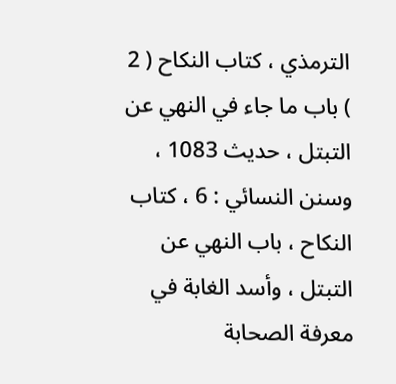الترمذي ، كتاب النكاح ( 2 ) باب ما جاء في النهي عن التبتل ، حديث 1083 ، وسنن النسائي : 6 ، كتاب النكاح ، باب النهي عن التبتل ، وأسد الغابة في معرفة الصحابة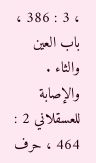، 3 : 386 ، باب العين والثاء . والإصابة للعسقلاني 2 : 464 ، حرف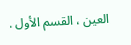العين ، القسم الأول .